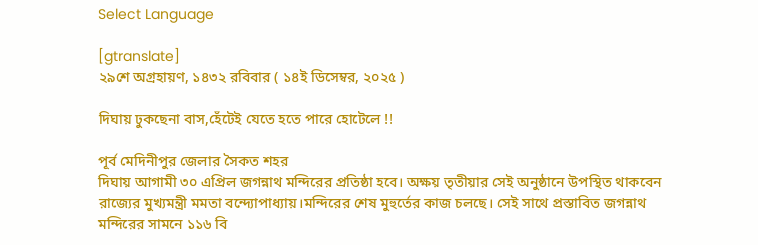Select Language

[gtranslate]
২৯শে অগ্রহায়ণ, ১৪৩২ রবিবার ( ১৪ই ডিসেম্বর, ২০২৫ )

দিঘায় ঢুকছেনা বাস,হেঁটেই যেতে হতে পারে হোটেলে !!

পূর্ব মেদিনীপুর জেলার সৈকত শহর
দিঘায় আগামী ৩০ এপ্রিল জগন্নাথ মন্দিরের প্রতিষ্ঠা হবে। অক্ষয় তৃতীয়ার সেই অনুষ্ঠানে উপস্থিত থাকবেন রাজ্যের মুখ্যমন্ত্রী মমতা বন্দ্যোপাধ্যায়।মন্দিরের শেষ মুহুর্তের কাজ চলছে। সেই সাথে প্রস্তাবিত জগন্নাথ মন্দিরের সামনে ১১৬ বি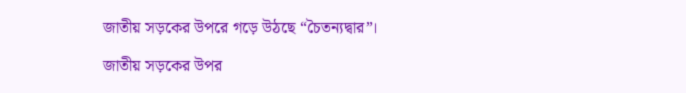জাতীয় সড়কের উপরে গড়ে উঠছে “চৈতন্যদ্বার”।

জাতীয় সড়কের উপর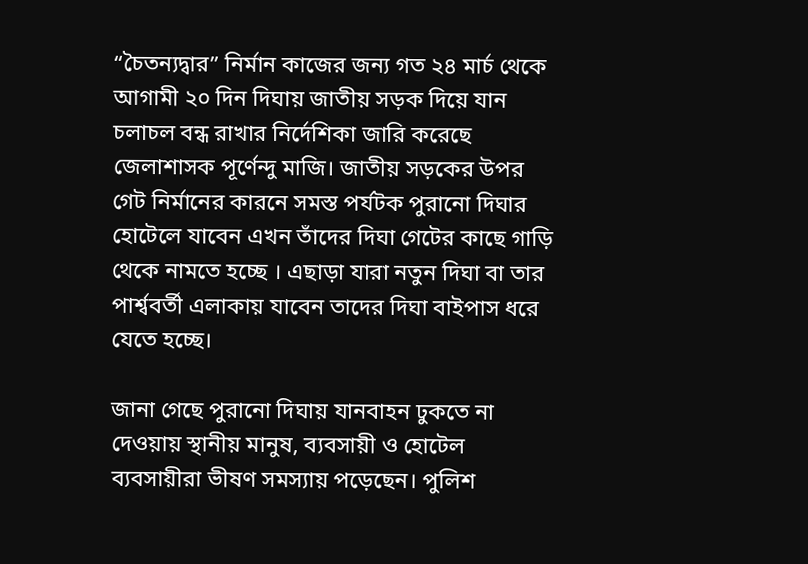“চৈতন্যদ্বার” নির্মান কাজের জন্য গত ২৪ মার্চ থেকে আগামী ২০ দিন দিঘায় জাতীয় সড়ক দিয়ে যান চলাচল বন্ধ রাখার নির্দেশিকা জারি করেছে জেলাশাসক পূর্ণেন্দু মাজি। জাতীয় সড়কের উপর গেট নির্মানের কারনে সমস্ত পর্যটক পুরানো দিঘার হোটেলে যাবেন এখন তাঁদের দিঘা গেটের কাছে গাড়ি থেকে নামতে হচ্ছে । এছাড়া যারা নতুন দিঘা বা তার পার্শ্ববর্তী এলাকায় যাবেন তাদের দিঘা বাইপাস ধরে যেতে হচ্ছে।

জানা গেছে পুরানো দিঘায় যানবাহন ঢুকতে না দেওয়ায় স্থানীয় মানুষ, ব্যবসায়ী ও হোটেল ব্যবসায়ীরা ভীষণ সমস্যায় পড়েছেন। পুলিশ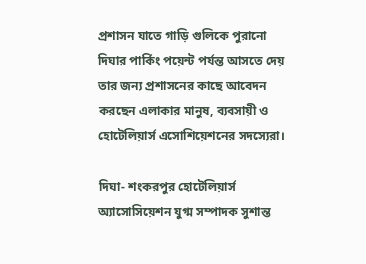প্রশাসন যাতে গাড়ি গুলিকে পুরানো দিঘার পার্কিং পয়েন্ট পর্যন্ত আসতে দেয় তার জন্য প্রশাসনের কাছে আবেদন করছেন এলাকার মানুষ, ব্যবসায়ী ও হোটেলিয়ার্স এসোশিয়েশনের সদস্যেরা।

দিঘা- শংকরপুর হোটেলিয়ার্স অ্যাসোসিয়েশন যুগ্ম সম্পাদক সুশান্ত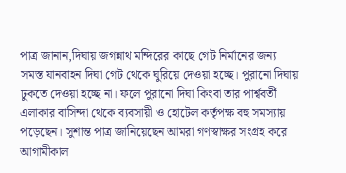পাত্র জানান,দিঘায় জগন্নাথ মন্দিরের কাছে গেট নির্মানের জন্য সমস্ত যানবাহন দিঘা গেট থেকে ঘুরিয়ে দেওয়া হচ্ছে। পুরানো দিঘায় ঢুকতে দেওয়া হচ্ছে না। ফলে পুরানো দিঘা কিংবা তার পার্শ্ববর্তী এলাকার বাসিন্দা থেকে ব্যবসায়ী ও হোটেল কর্তৃপক্ষ বহু সমস্যায় পড়েছেন। সুশান্ত পাত্র জানিয়েছেন আমরা গণস্বাক্ষর সংগ্রহ করে আগামীকাল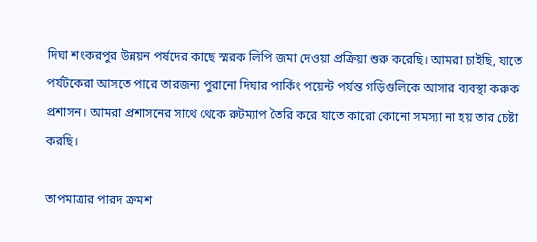দিঘা শংকরপুর উন্নয়ন পর্ষদের কাছে স্মরক লিপি জমা দেওয়া প্রক্রিয়া শুরু করেছি। আমরা চাইছি, যাতে পর্যটকেরা আসতে পারে তারজন্য পুরানো দিঘার পার্কিং পয়েন্ট পর্যন্ত গড়িগুলিকে আসার ব্যবস্থা করুক প্রশাসন। আমরা প্রশাসনের সাথে থেকে রুটম্যাপ তৈরি করে যাতে কারো কোনো সমস্যা না হয় তার চেষ্টা করছি।

তাপমাত্রার পারদ ক্রমশ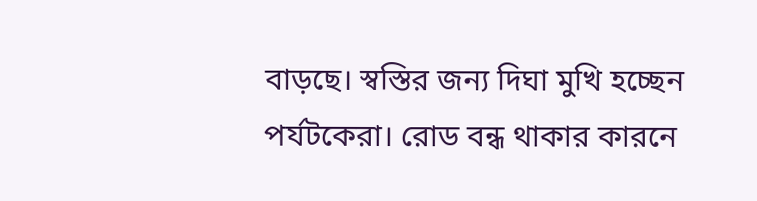বাড়ছে। স্বস্তির জন্য দিঘা মুখি হচ্ছেন পর্যটকেরা। রোড বন্ধ থাকার কারনে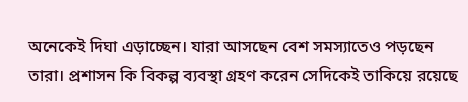অনেকেই দিঘা এড়াচ্ছেন। যারা আসছেন বেশ সমস্যাতেও পড়ছেন তারা। প্রশাসন কি বিকল্প ব্যবস্থা গ্রহণ করেন সেদিকেই তাকিয়ে রয়েছে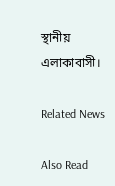স্থানীয় এলাকাবাসী।

Related News

Also Read